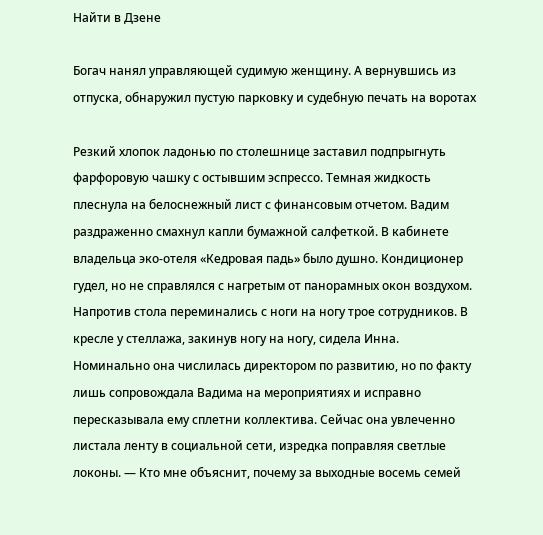Найти в Дзене

Богач нанял управляющей судимую женщину. А вернувшись из отпуска, обнаружил пустую парковку и судебную печать на воротах

Резкий хлопок ладонью по столешнице заставил подпрыгнуть фарфоровую чашку с остывшим эспрессо. Темная жидкость плеснула на белоснежный лист с финансовым отчетом. Вадим раздраженно смахнул капли бумажной салфеткой. В кабинете владельца эко-отеля «Кедровая падь» было душно. Кондиционер гудел, но не справлялся с нагретым от панорамных окон воздухом. Напротив стола переминались с ноги на ногу трое сотрудников. В кресле у стеллажа, закинув ногу на ногу, сидела Инна. Номинально она числилась директором по развитию, но по факту лишь сопровождала Вадима на мероприятиях и исправно пересказывала ему сплетни коллектива. Сейчас она увлеченно листала ленту в социальной сети, изредка поправляя светлые локоны. — Кто мне объяснит, почему за выходные восемь семей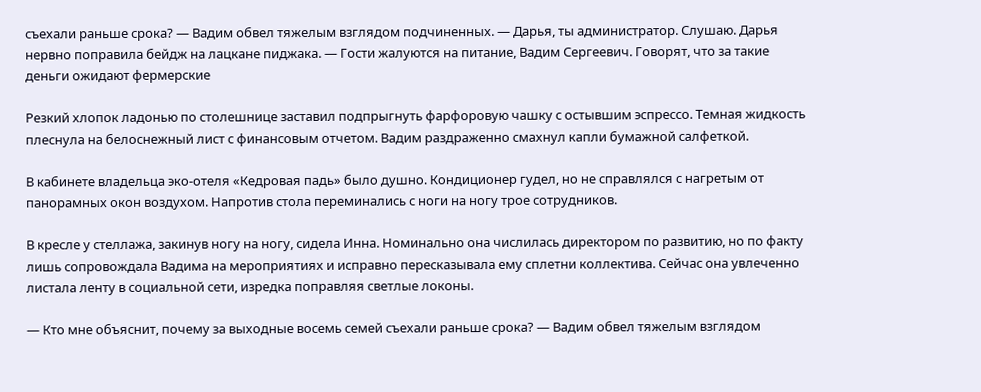съехали раньше срока? — Вадим обвел тяжелым взглядом подчиненных. — Дарья, ты администратор. Слушаю. Дарья нервно поправила бейдж на лацкане пиджака. — Гости жалуются на питание, Вадим Сергеевич. Говорят, что за такие деньги ожидают фермерские

Резкий хлопок ладонью по столешнице заставил подпрыгнуть фарфоровую чашку с остывшим эспрессо. Темная жидкость плеснула на белоснежный лист с финансовым отчетом. Вадим раздраженно смахнул капли бумажной салфеткой.

В кабинете владельца эко-отеля «Кедровая падь» было душно. Кондиционер гудел, но не справлялся с нагретым от панорамных окон воздухом. Напротив стола переминались с ноги на ногу трое сотрудников.

В кресле у стеллажа, закинув ногу на ногу, сидела Инна. Номинально она числилась директором по развитию, но по факту лишь сопровождала Вадима на мероприятиях и исправно пересказывала ему сплетни коллектива. Сейчас она увлеченно листала ленту в социальной сети, изредка поправляя светлые локоны.

— Кто мне объяснит, почему за выходные восемь семей съехали раньше срока? — Вадим обвел тяжелым взглядом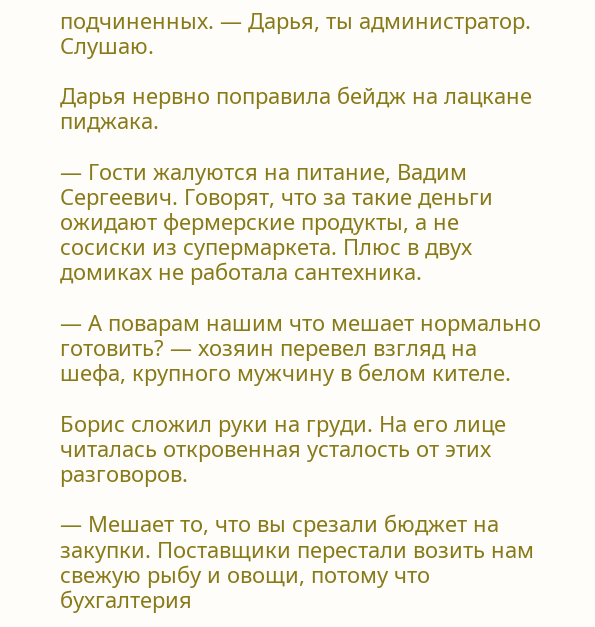подчиненных. — Дарья, ты администратор. Слушаю.

Дарья нервно поправила бейдж на лацкане пиджака.

— Гости жалуются на питание, Вадим Сергеевич. Говорят, что за такие деньги ожидают фермерские продукты, а не сосиски из супермаркета. Плюс в двух домиках не работала сантехника.

— А поварам нашим что мешает нормально готовить? — хозяин перевел взгляд на шефа, крупного мужчину в белом кителе.

Борис сложил руки на груди. На его лице читалась откровенная усталость от этих разговоров.

— Мешает то, что вы срезали бюджет на закупки. Поставщики перестали возить нам свежую рыбу и овощи, потому что бухгалтерия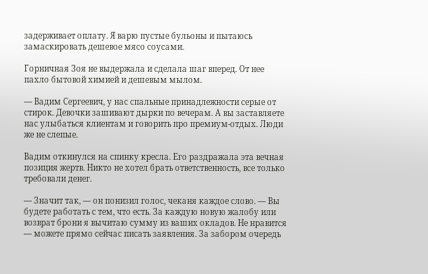задерживает оплату. Я варю пустые бульоны и пытаюсь замаскировать дешевое мясо соусами.

Горничная Зоя не выдержала и сделала шаг вперед. От нее пахло бытовой химией и дешевым мылом.

— Вадим Сергеевич, у нас спальные принадлежности серые от стирок. Девочки зашивают дырки по вечерам. А вы заставляете нас улыбаться клиентам и говорить про премиум-отдых. Люди же не слепые.

Вадим откинулся на спинку кресла. Его раздражала эта вечная позиция жертв. Никто не хотел брать ответственность, все только требовали денег.

— Значит так, — он понизил голос, чеканя каждое слово. — Вы будете работать с тем, что есть. За каждую новую жалобу или возврат брони я вычитаю сумму из ваших окладов. Не нравится — можете прямо сейчас писать заявления. За забором очередь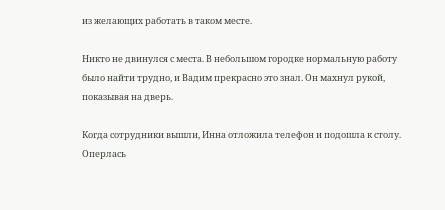из желающих работать в таком месте.

Никто не двинулся с места. В небольшом городке нормальную работу было найти трудно, и Вадим прекрасно это знал. Он махнул рукой, показывая на дверь.

Когда сотрудники вышли, Инна отложила телефон и подошла к столу. Оперлась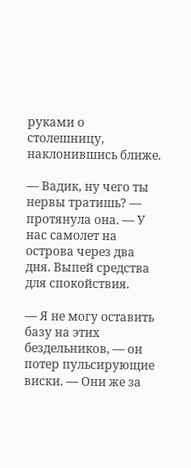руками о столешницу, наклонившись ближе.

— Вадик, ну чего ты нервы тратишь? — протянула она. — У нас самолет на острова через два дня. Выпей средства для спокойствия.

— Я не могу оставить базу на этих бездельников, — он потер пульсирующие виски. — Они же за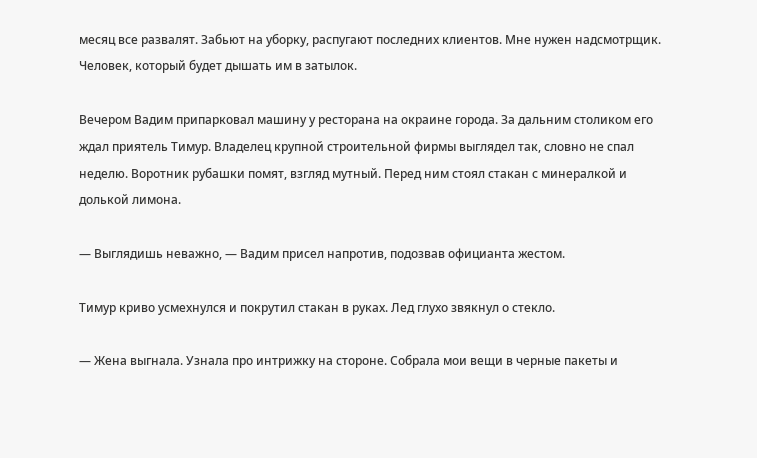месяц все развалят. Забьют на уборку, распугают последних клиентов. Мне нужен надсмотрщик. Человек, который будет дышать им в затылок.

Вечером Вадим припарковал машину у ресторана на окраине города. За дальним столиком его ждал приятель Тимур. Владелец крупной строительной фирмы выглядел так, словно не спал неделю. Воротник рубашки помят, взгляд мутный. Перед ним стоял стакан с минералкой и долькой лимона.

— Выглядишь неважно, — Вадим присел напротив, подозвав официанта жестом.

Тимур криво усмехнулся и покрутил стакан в руках. Лед глухо звякнул о стекло.

— Жена выгнала. Узнала про интрижку на стороне. Собрала мои вещи в черные пакеты и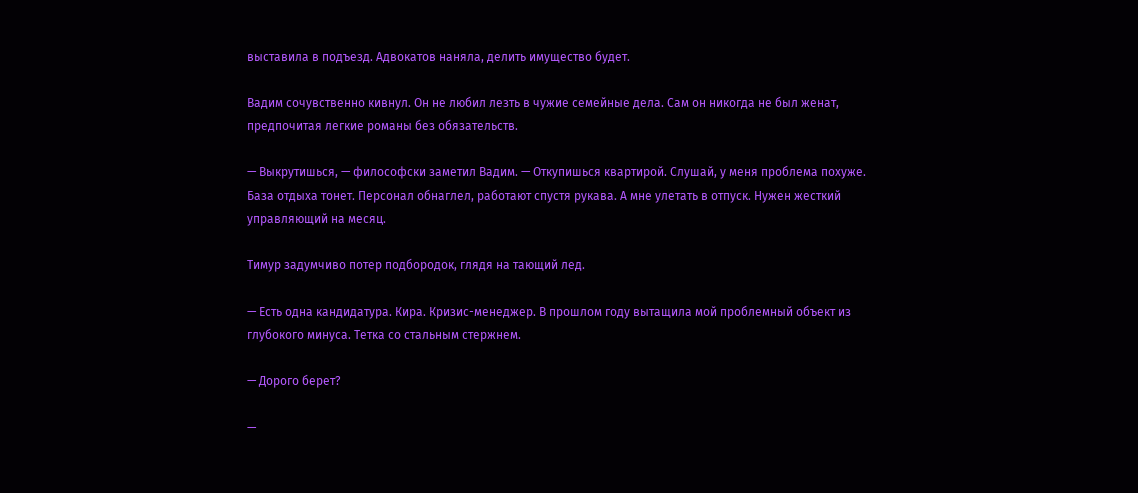выставила в подъезд. Адвокатов наняла, делить имущество будет.

Вадим сочувственно кивнул. Он не любил лезть в чужие семейные дела. Сам он никогда не был женат, предпочитая легкие романы без обязательств.

— Выкрутишься, — философски заметил Вадим. — Откупишься квартирой. Слушай, у меня проблема похуже. База отдыха тонет. Персонал обнаглел, работают спустя рукава. А мне улетать в отпуск. Нужен жесткий управляющий на месяц.

Тимур задумчиво потер подбородок, глядя на тающий лед.

— Есть одна кандидатура. Кира. Кризис-менеджер. В прошлом году вытащила мой проблемный объект из глубокого минуса. Тетка со стальным стержнем.

— Дорого берет?

—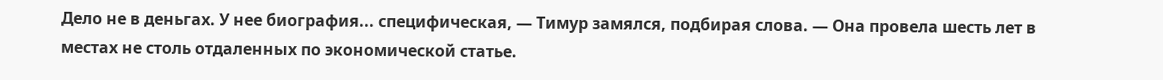Дело не в деньгах. У нее биография... специфическая, — Тимур замялся, подбирая слова. — Она провела шесть лет в местах не столь отдаленных по экономической статье.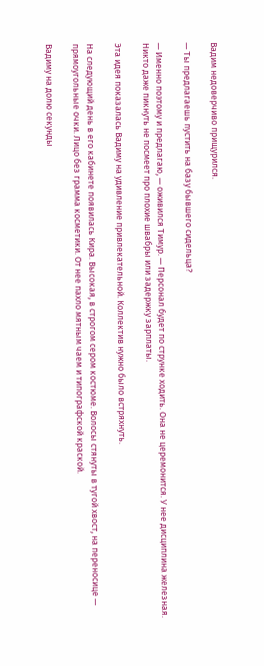Вадим недоверчиво прищурился.

— Ты предлагаешь пустить на базу бывшего сидельца?

— Именно поэтому и предлагаю, — оживился Тимур. — Персонал будет по струнке ходить. Она не церемонится. У нее дисциплина железная. Никто даже пикнуть не посмеет про плохие швабры или задержку зарплаты.

Эта идея показалась Вадиму на удивление привлекательной. Коллектив нужно было встряхнуть.

На следующий день в его кабинете появилась Кира. Высокая, в строгом сером костюме. Волосы стянуты в тугой хвост, на переносице — прямоугольные очки. Лицо без грамма косметики. От нее пахло мятным чаем и типографской краской.

Вадиму на долю секунды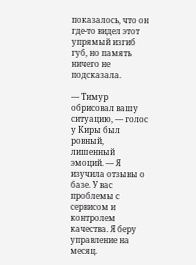показалось, что он где-то видел этот упрямый изгиб губ, но память ничего не подсказала.

— Тимур обрисовал вашу ситуацию, — голос у Киры был ровный, лишенный эмоций. — Я изучила отзывы о базе. У вас проблемы с сервисом и контролем качества. Я беру управление на месяц.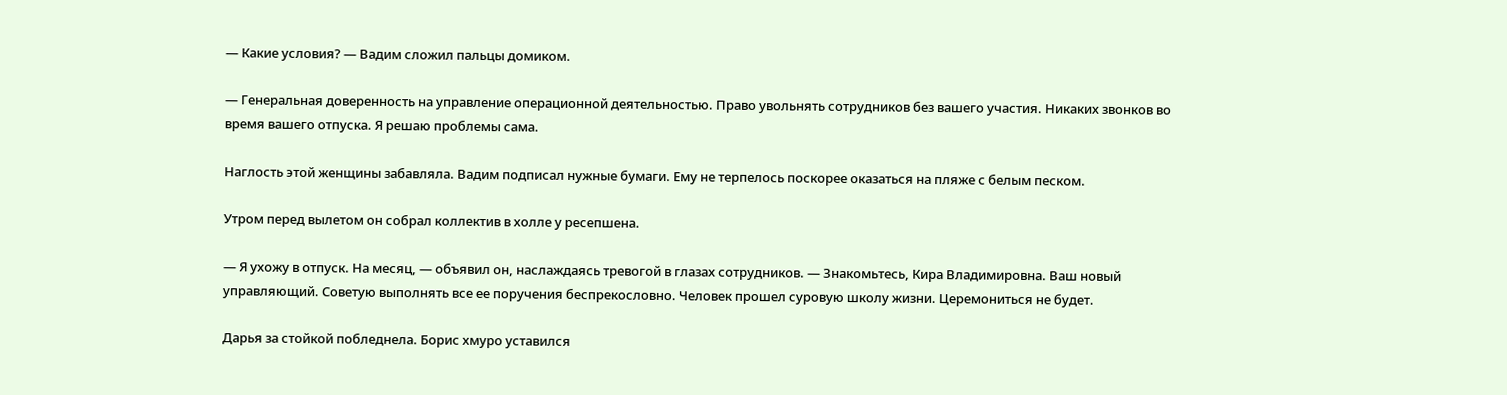— Какие условия? — Вадим сложил пальцы домиком.

— Генеральная доверенность на управление операционной деятельностью. Право увольнять сотрудников без вашего участия. Никаких звонков во время вашего отпуска. Я решаю проблемы сама.

Наглость этой женщины забавляла. Вадим подписал нужные бумаги. Ему не терпелось поскорее оказаться на пляже с белым песком.

Утром перед вылетом он собрал коллектив в холле у ресепшена.

— Я ухожу в отпуск. На месяц, — объявил он, наслаждаясь тревогой в глазах сотрудников. — Знакомьтесь, Кира Владимировна. Ваш новый управляющий. Советую выполнять все ее поручения беспрекословно. Человек прошел суровую школу жизни. Церемониться не будет.

Дарья за стойкой побледнела. Борис хмуро уставился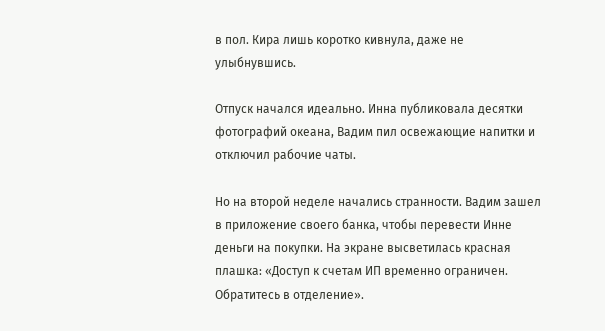в пол. Кира лишь коротко кивнула, даже не улыбнувшись.

Отпуск начался идеально. Инна публиковала десятки фотографий океана, Вадим пил освежающие напитки и отключил рабочие чаты.

Но на второй неделе начались странности. Вадим зашел в приложение своего банка, чтобы перевести Инне деньги на покупки. На экране высветилась красная плашка: «Доступ к счетам ИП временно ограничен. Обратитесь в отделение».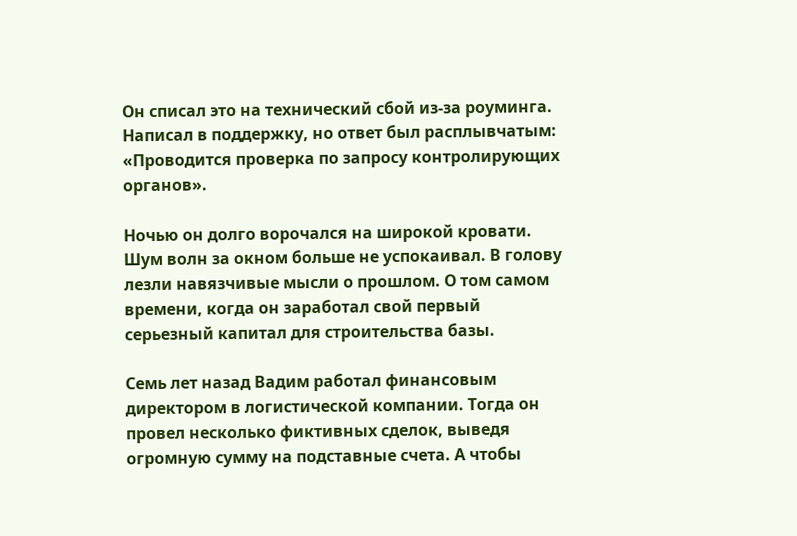Он списал это на технический сбой из-за роуминга. Написал в поддержку, но ответ был расплывчатым: «Проводится проверка по запросу контролирующих органов».

Ночью он долго ворочался на широкой кровати. Шум волн за окном больше не успокаивал. В голову лезли навязчивые мысли о прошлом. О том самом времени, когда он заработал свой первый серьезный капитал для строительства базы.

Семь лет назад Вадим работал финансовым директором в логистической компании. Тогда он провел несколько фиктивных сделок, выведя огромную сумму на подставные счета. А чтобы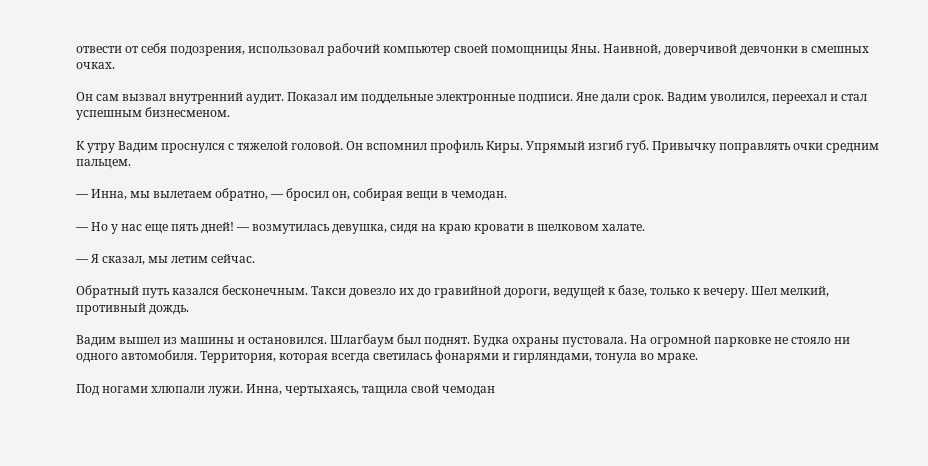отвести от себя подозрения, использовал рабочий компьютер своей помощницы Яны. Наивной, доверчивой девчонки в смешных очках.

Он сам вызвал внутренний аудит. Показал им поддельные электронные подписи. Яне дали срок. Вадим уволился, переехал и стал успешным бизнесменом.

К утру Вадим проснулся с тяжелой головой. Он вспомнил профиль Киры. Упрямый изгиб губ. Привычку поправлять очки средним пальцем.

— Инна, мы вылетаем обратно, — бросил он, собирая вещи в чемодан.

— Но у нас еще пять дней! — возмутилась девушка, сидя на краю кровати в шелковом халате.

— Я сказал, мы летим сейчас.

Обратный путь казался бесконечным. Такси довезло их до гравийной дороги, ведущей к базе, только к вечеру. Шел мелкий, противный дождь.

Вадим вышел из машины и остановился. Шлагбаум был поднят. Будка охраны пустовала. На огромной парковке не стояло ни одного автомобиля. Территория, которая всегда светилась фонарями и гирляндами, тонула во мраке.

Под ногами хлюпали лужи. Инна, чертыхаясь, тащила свой чемодан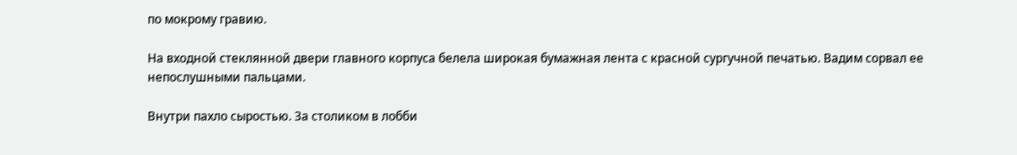по мокрому гравию.

На входной стеклянной двери главного корпуса белела широкая бумажная лента с красной сургучной печатью. Вадим сорвал ее непослушными пальцами.

Внутри пахло сыростью. За столиком в лобби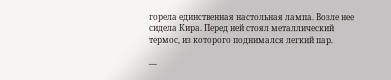горела единственная настольная лампа. Возле нее сидела Кира. Перед ней стоял металлический термос, из которого поднимался легкий пар.

—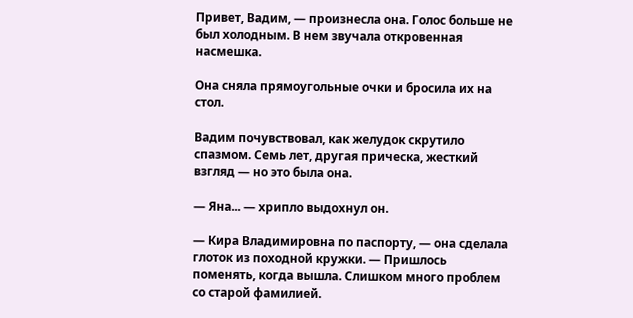Привет, Вадим, — произнесла она. Голос больше не был холодным. В нем звучала откровенная насмешка.

Она сняла прямоугольные очки и бросила их на стол.

Вадим почувствовал, как желудок скрутило спазмом. Семь лет, другая прическа, жесткий взгляд — но это была она.

— Яна... — хрипло выдохнул он.

— Кира Владимировна по паспорту, — она сделала глоток из походной кружки. — Пришлось поменять, когда вышла. Слишком много проблем со старой фамилией.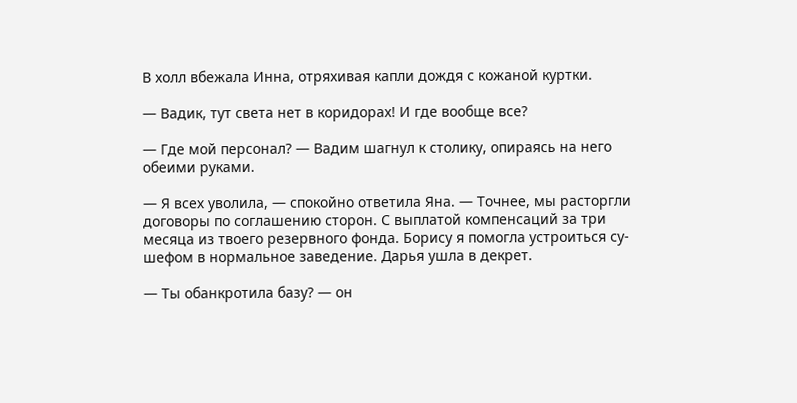В холл вбежала Инна, отряхивая капли дождя с кожаной куртки.

— Вадик, тут света нет в коридорах! И где вообще все?

— Где мой персонал? — Вадим шагнул к столику, опираясь на него обеими руками.

— Я всех уволила, — спокойно ответила Яна. — Точнее, мы расторгли договоры по соглашению сторон. С выплатой компенсаций за три месяца из твоего резервного фонда. Борису я помогла устроиться су-шефом в нормальное заведение. Дарья ушла в декрет.

— Ты обанкротила базу? — он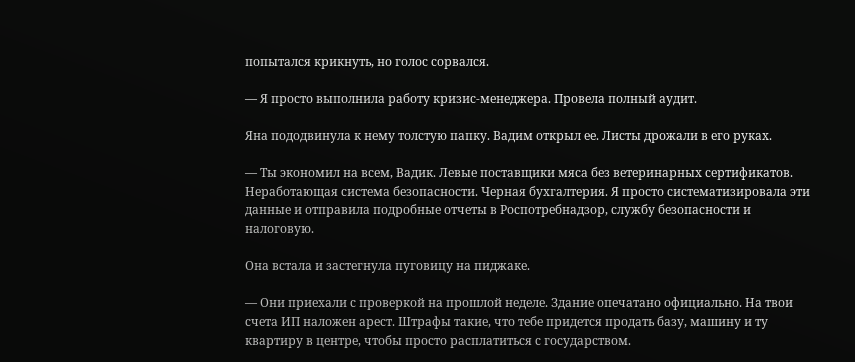попытался крикнуть, но голос сорвался.

— Я просто выполнила работу кризис-менеджера. Провела полный аудит.

Яна пододвинула к нему толстую папку. Вадим открыл ее. Листы дрожали в его руках.

— Ты экономил на всем, Вадик. Левые поставщики мяса без ветеринарных сертификатов. Неработающая система безопасности. Черная бухгалтерия. Я просто систематизировала эти данные и отправила подробные отчеты в Роспотребнадзор, службу безопасности и налоговую.

Она встала и застегнула пуговицу на пиджаке.

— Они приехали с проверкой на прошлой неделе. Здание опечатано официально. На твои счета ИП наложен арест. Штрафы такие, что тебе придется продать базу, машину и ту квартиру в центре, чтобы просто расплатиться с государством.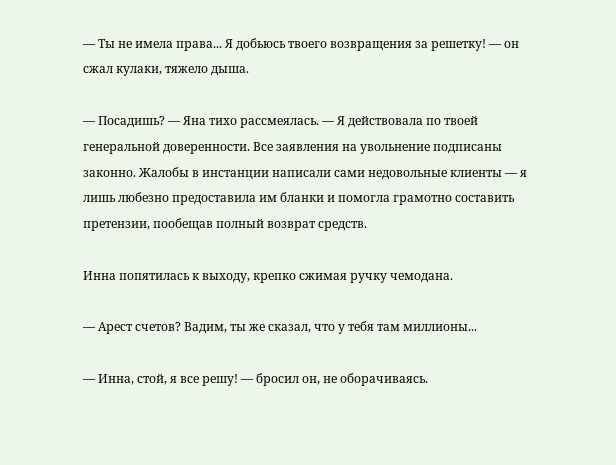— Ты не имела права... Я добьюсь твоего возвращения за решетку! — он сжал кулаки, тяжело дыша.

— Посадишь? — Яна тихо рассмеялась. — Я действовала по твоей генеральной доверенности. Все заявления на увольнение подписаны законно. Жалобы в инстанции написали сами недовольные клиенты — я лишь любезно предоставила им бланки и помогла грамотно составить претензии, пообещав полный возврат средств.

Инна попятилась к выходу, крепко сжимая ручку чемодана.

— Арест счетов? Вадим, ты же сказал, что у тебя там миллионы...

— Инна, стой, я все решу! — бросил он, не оборачиваясь.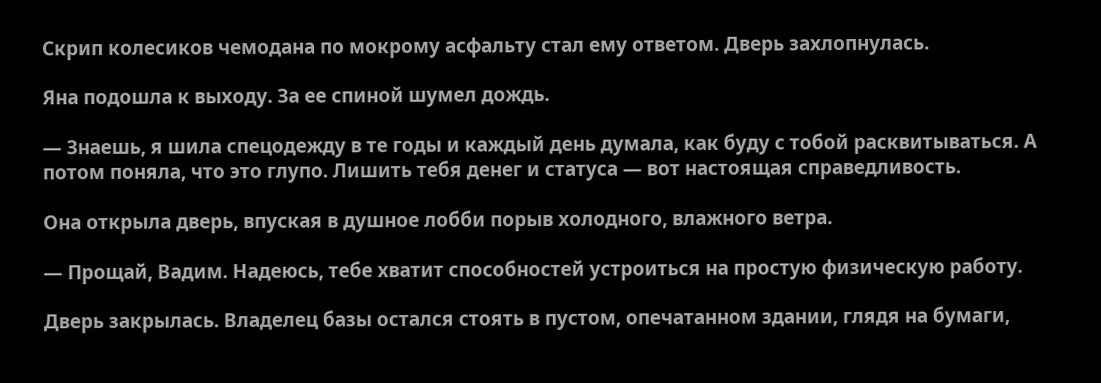Скрип колесиков чемодана по мокрому асфальту стал ему ответом. Дверь захлопнулась.

Яна подошла к выходу. За ее спиной шумел дождь.

— Знаешь, я шила спецодежду в те годы и каждый день думала, как буду с тобой расквитываться. А потом поняла, что это глупо. Лишить тебя денег и статуса — вот настоящая справедливость.

Она открыла дверь, впуская в душное лобби порыв холодного, влажного ветра.

— Прощай, Вадим. Надеюсь, тебе хватит способностей устроиться на простую физическую работу.

Дверь закрылась. Владелец базы остался стоять в пустом, опечатанном здании, глядя на бумаги,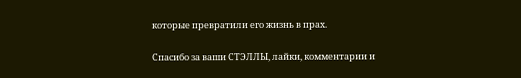которые превратили его жизнь в прах.

Спасибо за ваши СТЭЛЛЫ, лайки, комментарии и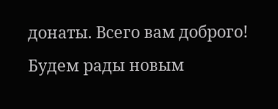донаты. Всего вам доброго! Будем рады новым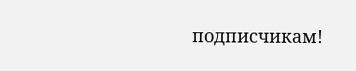подписчикам!